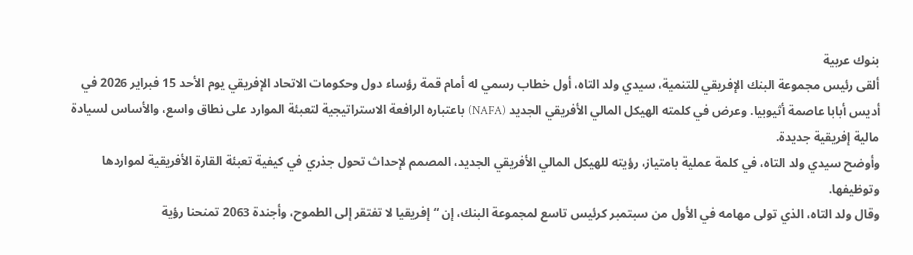بنوك عربية
ألقى رئيس مجموعة البنك الإفريقي للتنمية، سيدي ولد التاه، أول خطاب رسمي له أمام قمة رؤساء دول وحكومات الاتحاد الإفريقي يوم الأحد 15 فبراير 2026 في أديس أبابا عاصمة أثيوبيا. وعرض في كلمته الهيكل المالي الأفريقي الجديد (NAFA) باعتباره الرافعة الاستراتيجية لتعبئة الموارد على نطاق واسع، والأساس لسيادة مالية إفريقية جديدة.
وأوضح سيدي ولد التاه، في كلمة عملية بامتياز، رؤيته للهيكل المالي الأفريقي الجديد، المصمم لإحداث تحول جذري في كيفية تعبئة القارة الأفريقية لمواردها وتوظيفها.
وقال ولد التاه، الذي تولى مهامه في الأول من سبتمبر كرئيس تاسع لمجموعة البنك، إن “إفريقيا لا تفتقر إلى الطموح، وأجندة 2063 تمنحنا رؤية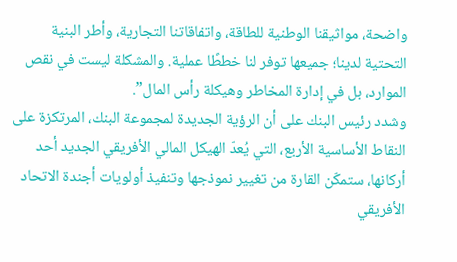واضحة، مواثيقنا الوطنية للطاقة، واتفاقاتنا التجارية، وأطر البنية التحتية لدينا؛ جميعها توفر لنا خططًا عملية. والمشكلة ليست في نقص الموارد، بل في إدارة المخاطر وهيكلة رأس المال”.
وشدد رئيس البنك على أن الرؤية الجديدة لمجموعة البنك، المرتكزة على النقاط الأساسية الأربع، التي يُعدّ الهيكل المالي الأفريقي الجديد أحد أركانها، ستمكّن القارة من تغيير نموذجها وتنفيذ أولويات أجندة الاتحاد الأفريقي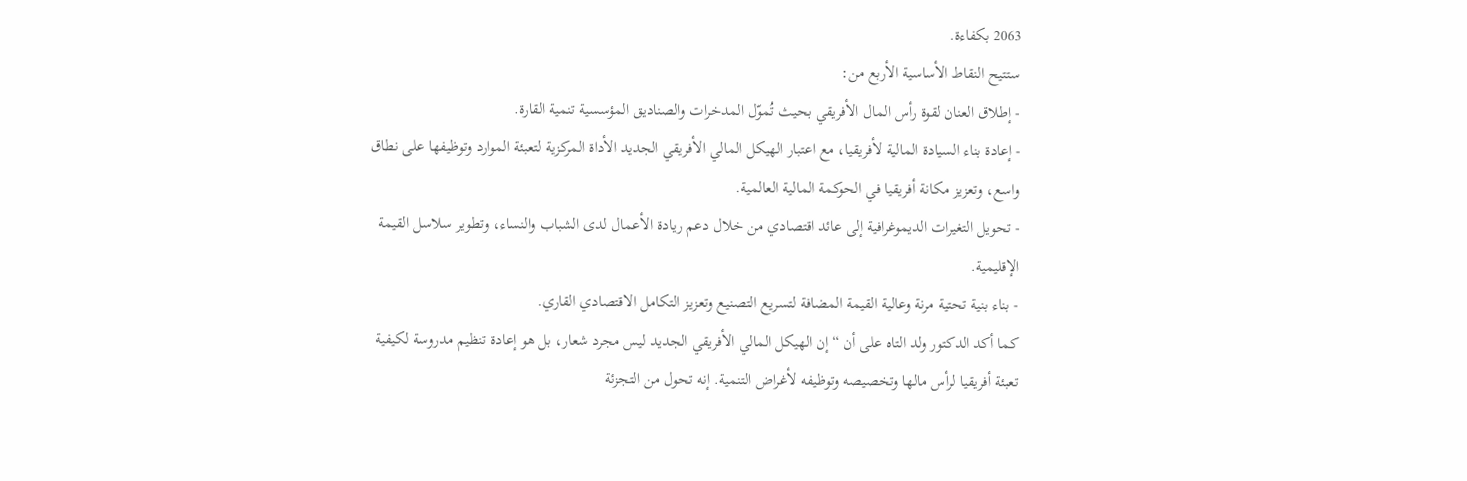2063 بكفاءة.
ستتيح النقاط الأساسية الأربع من:
- إطلاق العنان لقوة رأس المال الأفريقي بحيث تُموّل المدخرات والصناديق المؤسسية تنمية القارة.
- إعادة بناء السيادة المالية لأفريقيا، مع اعتبار الهيكل المالي الأفريقي الجديد الأداة المركزية لتعبئة الموارد وتوظيفها على نطاق واسع، وتعزيز مكانة أفريقيا في الحوكمة المالية العالمية.
- تحويل التغيرات الديموغرافية إلى عائد اقتصادي من خلال دعم ريادة الأعمال لدى الشباب والنساء، وتطوير سلاسل القيمة الإقليمية.
- بناء بنية تحتية مرنة وعالية القيمة المضافة لتسريع التصنيع وتعزيز التكامل الاقتصادي القاري.
كما أكد الدكتور ولد التاه على أن “إن الهيكل المالي الأفريقي الجديد ليس مجرد شعار، بل هو إعادة تنظيم مدروسة لكيفية تعبئة أفريقيا لرأس مالها وتخصيصه وتوظيفه لأغراض التنمية. إنه تحول من التجزئة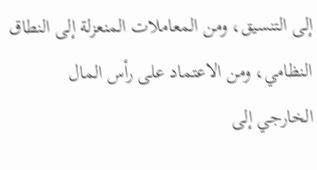إلى التنسيق، ومن المعاملات المنعزلة إلى النطاق النظامي، ومن الاعتماد على رأس المال الخارجي إلى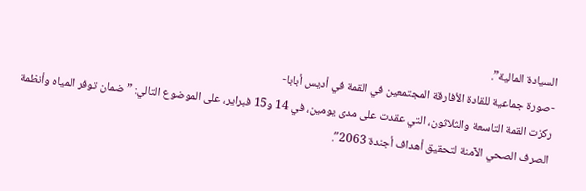السيادة المالية”.
-صورة جماعية للقادة الأفارقة المجتمعين في القمة في أديس أبابا-
ركزت القمة التاسعة والثلاثون، التي عقدت على مدى يومين، في 14 و15 فبراير، على الموضوع التالي: ” ضمان توفر المياه وأنظمة الصرف الصحي الآمنة لتحقيق أهداف أجندة 2063″.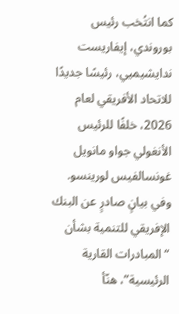كما انتُخب رئيس بوروندي، إيفاريست ندايشيميي، رئيسًا جديدًا للاتحاد الأفريقي لعام 2026، خلفًا للرئيس الأنغولي جواو مانويل غونسالفيس لورينسو.
وفي بيانٍ صادرٍ عن البنك الإفريقي للتنمية بشأن “المبادرات القارية الرئيسية”، هنّأ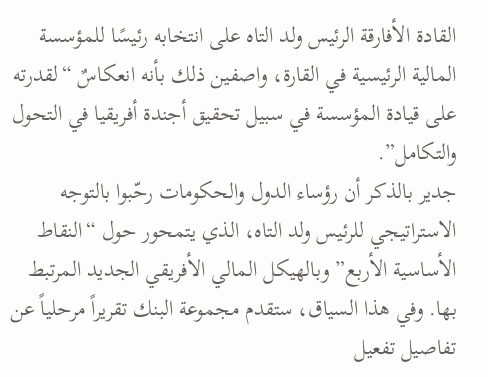القادة الأفارقة الرئيس ولد التاه على انتخابه رئيسًا للمؤسسة المالية الرئيسية في القارة، واصفين ذلك بأنه انعكاسٌ “لقدرته على قيادة المؤسسة في سبيل تحقيق أجندة أفريقيا في التحول والتكامل”.
جدير بالذكر أن رؤساء الدول والحكومات رحّبوا بالتوجه الاستراتيجي للرئيس ولد التاه، الذي يتمحور حول “النقاط الأساسية الأربع” وبالهيكل المالي الأفريقي الجديد المرتبط بها. وفي هذا السياق، ستقدم مجموعة البنك تقريراً مرحلياً عن تفاصيل تفعيل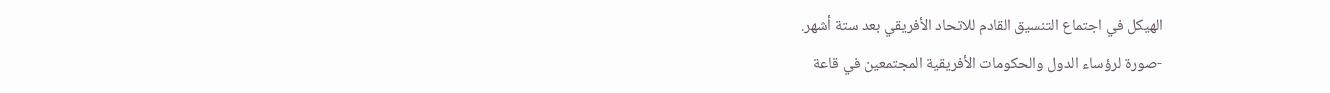الهيكل في اجتماع التنسيق القادم للاتحاد الأفريقي بعد ستة أشهر.
-صورة لرؤساء الدول والحكومات الأفريقية المجتمعين في قاعة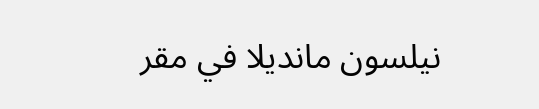نيلسون مانديلا في مقر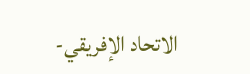الاتحاد الإفريقي-